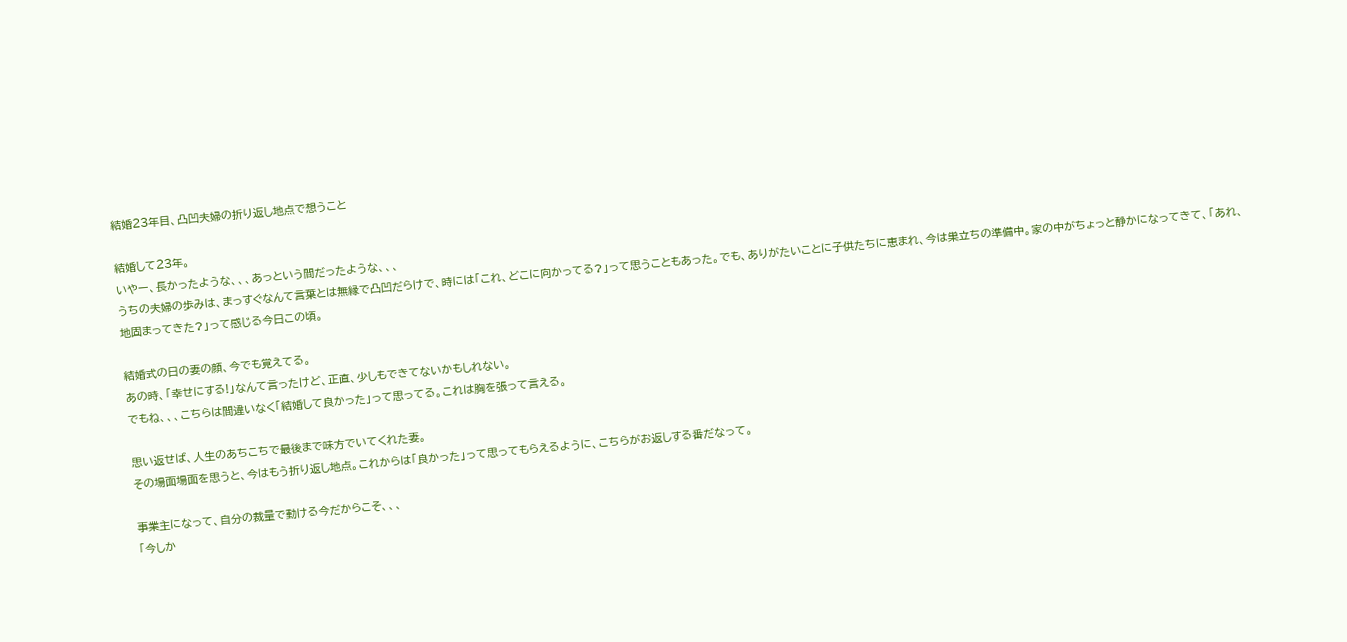結婚23年目、凸凹夫婦の折り返し地点で想うこと

結婚して23年。
いやー、長かったような、、、あっという間だったような、、、
うちの夫婦の歩みは、まっすぐなんて言葉とは無縁で凸凹だらけで、時には「これ、どこに向かってる?」って思うこともあった。でも、ありがたいことに子供たちに恵まれ、今は巣立ちの準備中。家の中がちょっと静かになってきて、「あれ、地固まってきた?」って感じる今日この頃。

結婚式の日の妻の顔、今でも覚えてる。
あの時、「幸せにする!」なんて言ったけど、正直、少しもできてないかもしれない。
でもね、、、こちらは間違いなく「結婚して良かった」って思ってる。これは胸を張って言える。

思い返せば、人生のあちこちで最後まで味方でいてくれた妻。
その場面場面を思うと、今はもう折り返し地点。これからは「良かった」って思ってもらえるように、こちらがお返しする番だなって。

事業主になって、自分の裁量で動ける今だからこそ、、、
「今しか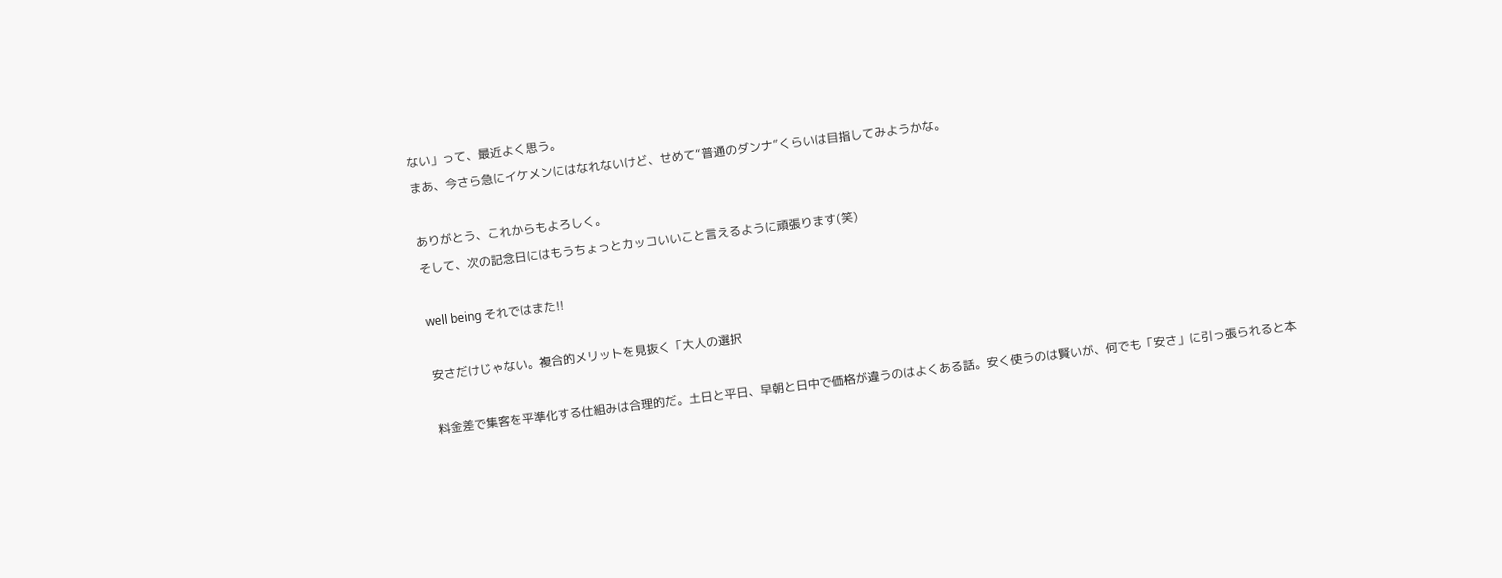ない」って、最近よく思う。
まあ、今さら急にイケメンにはなれないけど、せめて“普通のダンナ”くらいは目指してみようかな。

ありがとう、これからもよろしく。
そして、次の記念日にはもうちょっとカッコいいこと言えるように頑張ります(笑)

well being それではまた!!

安さだけじゃない。複合的メリットを見抜く「大人の選択

料金差で集客を平準化する仕組みは合理的だ。土日と平日、早朝と日中で価格が違うのはよくある話。安く使うのは賢いが、何でも「安さ」に引っ張られると本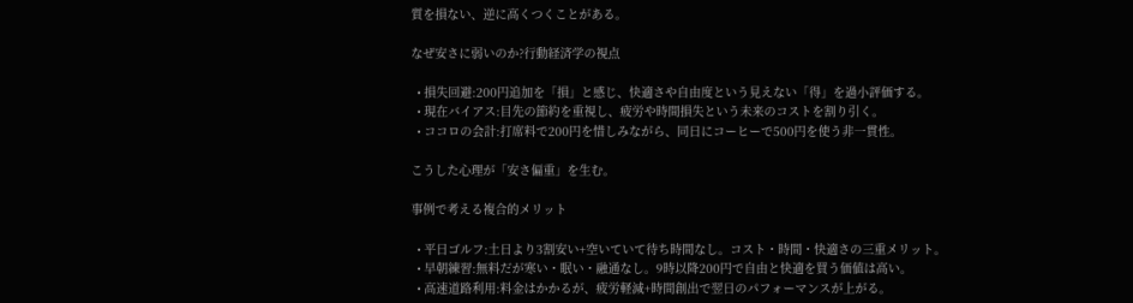質を損ない、逆に高くつくことがある。

なぜ安さに弱いのか?行動経済学の視点

  • 損失回避:200円追加を「損」と感じ、快適さや自由度という見えない「得」を過小評価する。
  • 現在バイアス:目先の節約を重視し、疲労や時間損失という未来のコストを割り引く。
  • ココロの会計:打席料で200円を惜しみながら、同日にコーヒーで500円を使う非一貫性。

こうした心理が「安さ偏重」を生む。

事例で考える複合的メリット

  • 平日ゴルフ:土日より3割安い+空いていて待ち時間なし。コスト・時間・快適さの三重メリット。
  • 早朝練習:無料だが寒い・眠い・融通なし。9時以降200円で自由と快適を買う価値は高い。
  • 高速道路利用:料金はかかるが、疲労軽減+時間創出で翌日のパフォーマンスが上がる。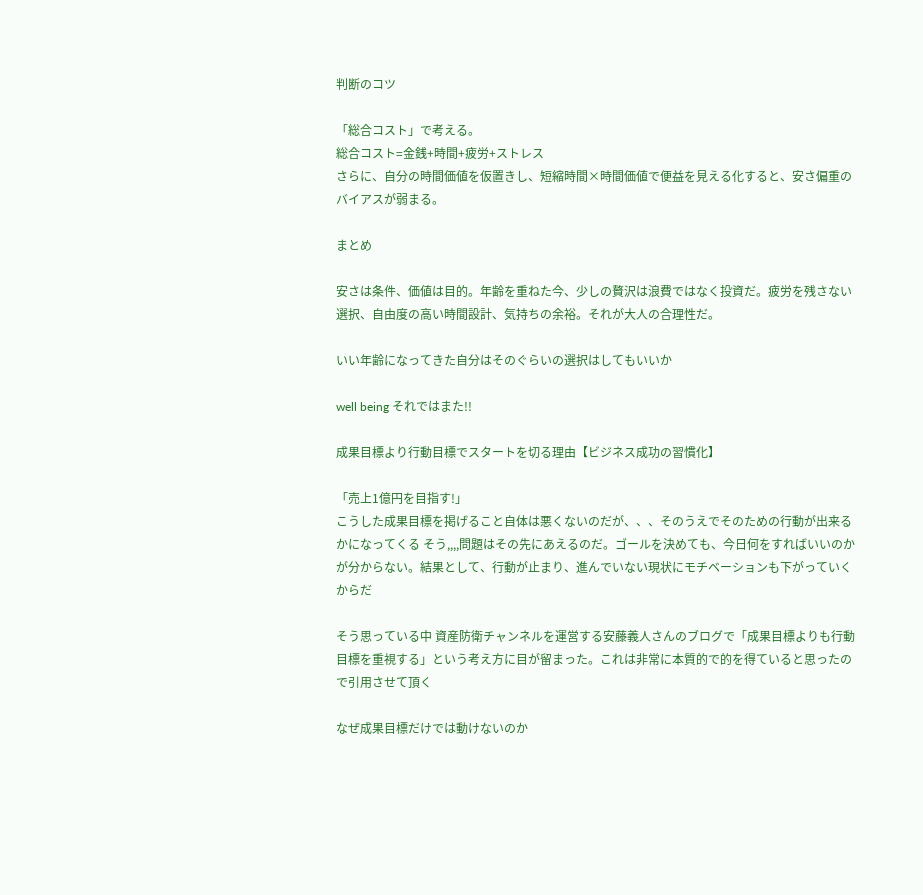判断のコツ

「総合コスト」で考える。
総合コスト=金銭+時間+疲労+ストレス
さらに、自分の時間価値を仮置きし、短縮時間×時間価値で便益を見える化すると、安さ偏重のバイアスが弱まる。

まとめ

安さは条件、価値は目的。年齢を重ねた今、少しの贅沢は浪費ではなく投資だ。疲労を残さない選択、自由度の高い時間設計、気持ちの余裕。それが大人の合理性だ。

いい年齢になってきた自分はそのぐらいの選択はしてもいいか

well being それではまた!!

成果目標より行動目標でスタートを切る理由【ビジネス成功の習慣化】

「売上1億円を目指す!」
こうした成果目標を掲げること自体は悪くないのだが、、、そのうえでそのための行動が出来るかになってくる そう,,,,問題はその先にあえるのだ。ゴールを決めても、今日何をすればいいのかが分からない。結果として、行動が止まり、進んでいない現状にモチベーションも下がっていくからだ

そう思っている中 資産防衛チャンネルを運営する安藤義人さんのブログで「成果目標よりも行動目標を重視する」という考え方に目が留まった。これは非常に本質的で的を得ていると思ったので引用させて頂く

なぜ成果目標だけでは動けないのか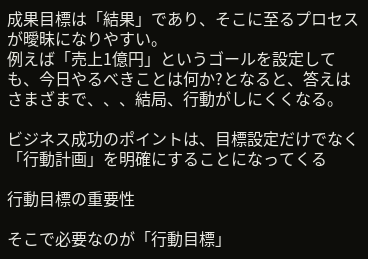成果目標は「結果」であり、そこに至るプロセスが曖昧になりやすい。
例えば「売上1億円」というゴールを設定しても、今日やるべきことは何か?となると、答えはさまざまで、、、結局、行動がしにくくなる。

ビジネス成功のポイントは、目標設定だけでなく「行動計画」を明確にすることになってくる

行動目標の重要性

そこで必要なのが「行動目標」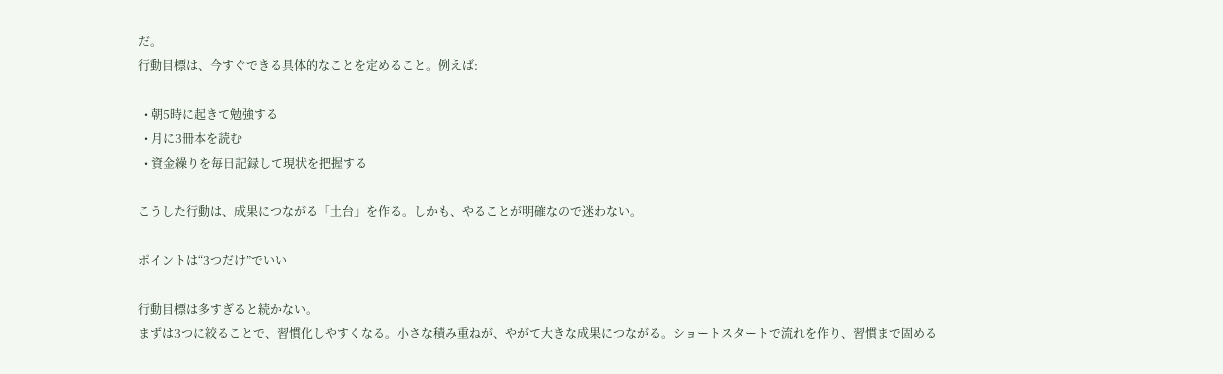だ。
行動目標は、今すぐできる具体的なことを定めること。例えば:

  • 朝5時に起きて勉強する
  • 月に3冊本を読む
  • 資金繰りを毎日記録して現状を把握する

こうした行動は、成果につながる「土台」を作る。しかも、やることが明確なので迷わない。

ポイントは“3つだけ”でいい

行動目標は多すぎると続かない。
まずは3つに絞ることで、習慣化しやすくなる。小さな積み重ねが、やがて大きな成果につながる。ショートスタートで流れを作り、習慣まで固める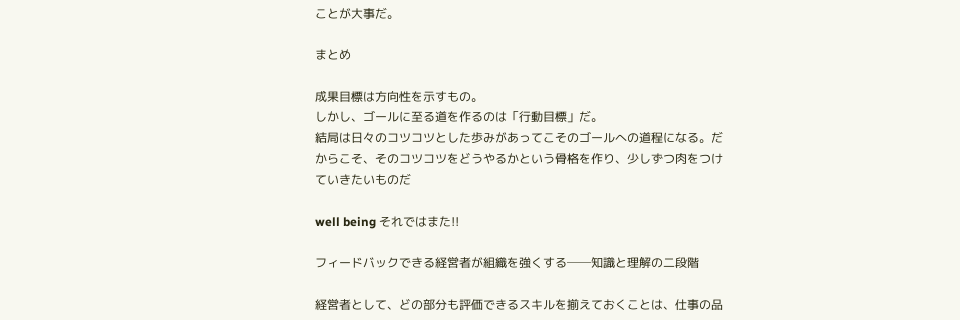ことが大事だ。

まとめ

成果目標は方向性を示すもの。
しかし、ゴールに至る道を作るのは「行動目標」だ。
結局は日々のコツコツとした歩みがあってこそのゴールへの道程になる。だからこそ、そのコツコツをどうやるかという骨格を作り、少しずつ肉をつけていきたいものだ

well being それではまた!!

フィードバックできる経営者が組織を強くする──知識と理解の二段階

経営者として、どの部分も評価できるスキルを揃えておくことは、仕事の品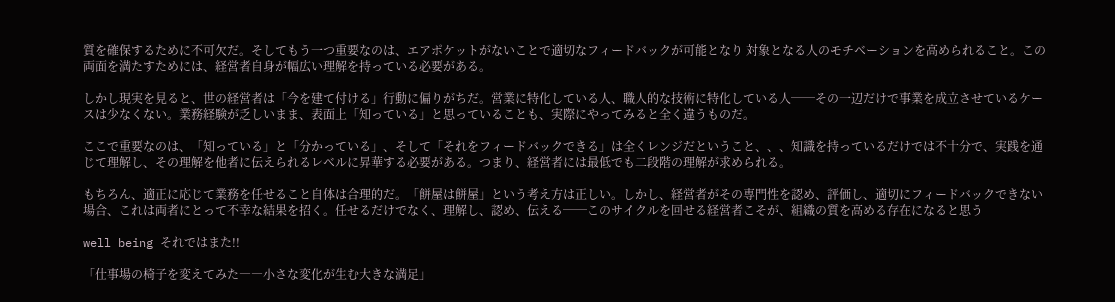質を確保するために不可欠だ。そしてもう一つ重要なのは、エアポケットがないことで適切なフィードバックが可能となり 対象となる人のモチベーションを高められること。この両面を満たすためには、経営者自身が幅広い理解を持っている必要がある。

しかし現実を見ると、世の経営者は「今を建て付ける」行動に偏りがちだ。営業に特化している人、職人的な技術に特化している人──その一辺だけで事業を成立させているケースは少なくない。業務経験が乏しいまま、表面上「知っている」と思っていることも、実際にやってみると全く違うものだ。

ここで重要なのは、「知っている」と「分かっている」、そして「それをフィードバックできる」は全くレンジだということ、、、知識を持っているだけでは不十分で、実践を通じて理解し、その理解を他者に伝えられるレベルに昇華する必要がある。つまり、経営者には最低でも二段階の理解が求められる。

もちろん、適正に応じて業務を任せること自体は合理的だ。「餅屋は餅屋」という考え方は正しい。しかし、経営者がその専門性を認め、評価し、適切にフィードバックできない場合、これは両者にとって不幸な結果を招く。任せるだけでなく、理解し、認め、伝える──このサイクルを回せる経営者こそが、組織の質を高める存在になると思う

well being それではまた!!

「仕事場の椅子を変えてみた――小さな変化が生む大きな満足」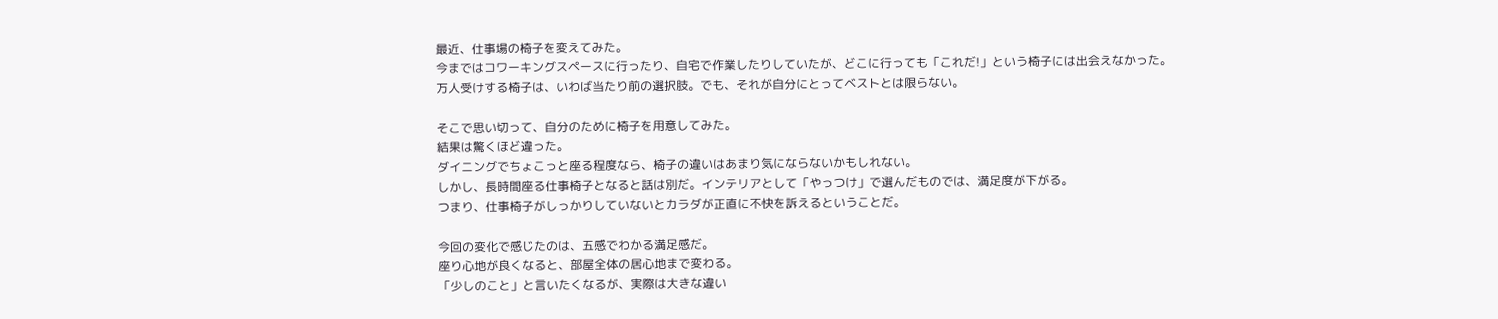最近、仕事場の椅子を変えてみた。
今まではコワーキングスペースに行ったり、自宅で作業したりしていたが、どこに行っても「これだ!」という椅子には出会えなかった。万人受けする椅子は、いわば当たり前の選択肢。でも、それが自分にとってベストとは限らない。

そこで思い切って、自分のために椅子を用意してみた。
結果は驚くほど違った。
ダイニングでちょこっと座る程度なら、椅子の違いはあまり気にならないかもしれない。
しかし、長時間座る仕事椅子となると話は別だ。インテリアとして「やっつけ」で選んだものでは、満足度が下がる。
つまり、仕事椅子がしっかりしていないとカラダが正直に不快を訴えるということだ。

今回の変化で感じたのは、五感でわかる満足感だ。
座り心地が良くなると、部屋全体の居心地まで変わる。
「少しのこと」と言いたくなるが、実際は大きな違い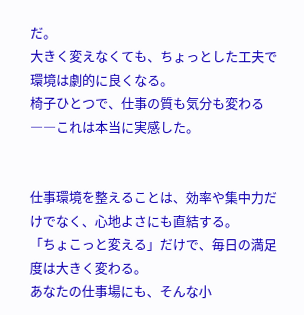だ。
大きく変えなくても、ちょっとした工夫で環境は劇的に良くなる。
椅子ひとつで、仕事の質も気分も変わる――これは本当に実感した。


仕事環境を整えることは、効率や集中力だけでなく、心地よさにも直結する。
「ちょこっと変える」だけで、毎日の満足度は大きく変わる。
あなたの仕事場にも、そんな小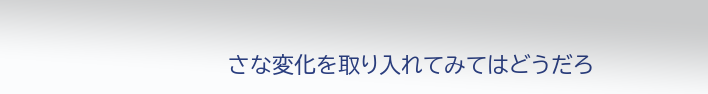さな変化を取り入れてみてはどうだろ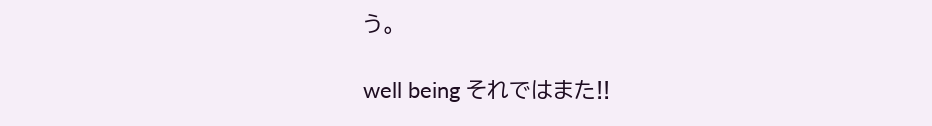う。

well being それではまた!!